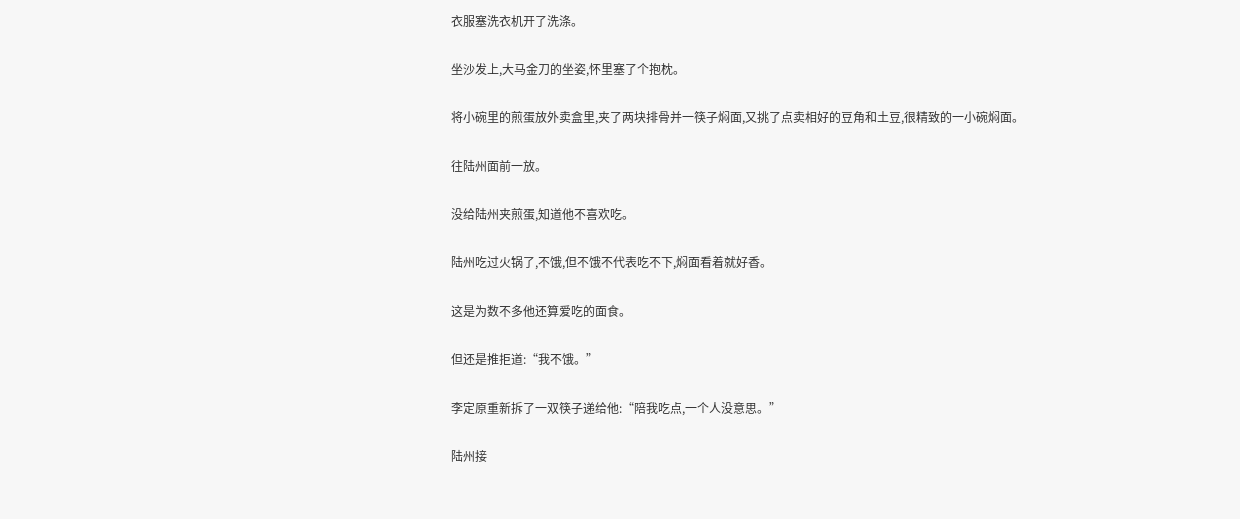衣服塞洗衣机开了洗涤。

坐沙发上,大马金刀的坐姿,怀里塞了个抱枕。

将小碗里的煎蛋放外卖盒里,夹了两块排骨并一筷子焖面,又挑了点卖相好的豆角和土豆,很精致的一小碗焖面。

往陆州面前一放。

没给陆州夹煎蛋,知道他不喜欢吃。

陆州吃过火锅了,不饿,但不饿不代表吃不下,焖面看着就好香。

这是为数不多他还算爱吃的面食。

但还是推拒道:“我不饿。”

李定原重新拆了一双筷子递给他:“陪我吃点,一个人没意思。”

陆州接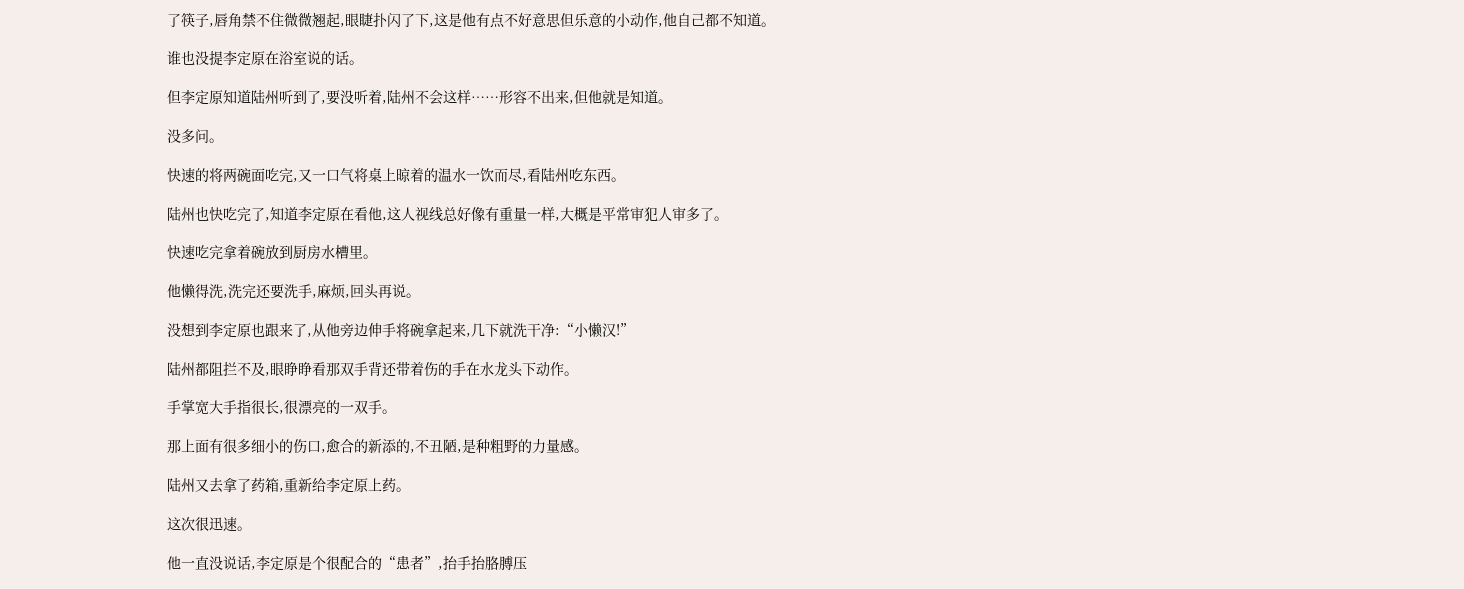了筷子,唇角禁不住微微翘起,眼睫扑闪了下,这是他有点不好意思但乐意的小动作,他自己都不知道。

谁也没提李定原在浴室说的话。

但李定原知道陆州听到了,要没听着,陆州不会这样……形容不出来,但他就是知道。

没多问。

快速的将两碗面吃完,又一口气将桌上晾着的温水一饮而尽,看陆州吃东西。

陆州也快吃完了,知道李定原在看他,这人视线总好像有重量一样,大概是平常审犯人审多了。

快速吃完拿着碗放到厨房水槽里。

他懒得洗,洗完还要洗手,麻烦,回头再说。

没想到李定原也跟来了,从他旁边伸手将碗拿起来,几下就洗干净:“小懒汉!”

陆州都阻拦不及,眼睁睁看那双手背还带着伤的手在水龙头下动作。

手掌宽大手指很长,很漂亮的一双手。

那上面有很多细小的伤口,愈合的新添的,不丑陋,是种粗野的力量感。

陆州又去拿了药箱,重新给李定原上药。

这次很迅速。

他一直没说话,李定原是个很配合的“患者”,抬手抬胳膊压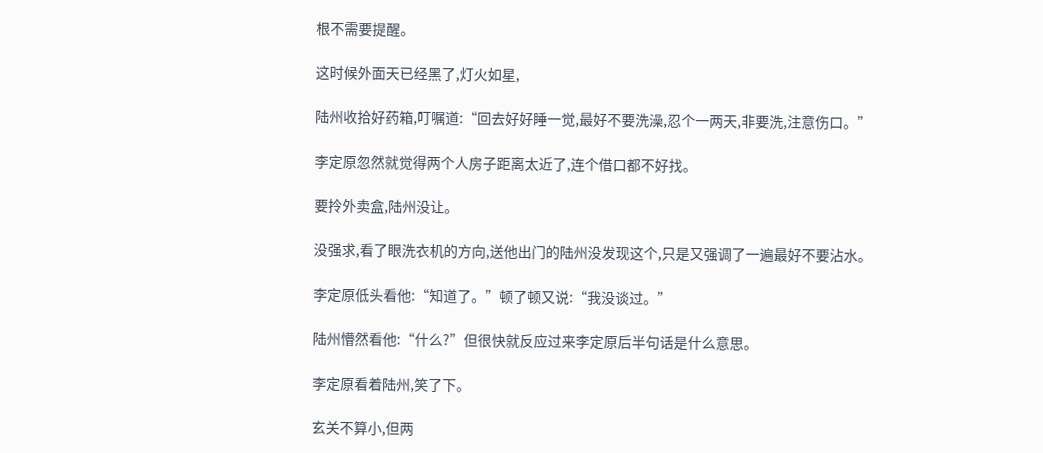根不需要提醒。

这时候外面天已经黑了,灯火如星,

陆州收拾好药箱,叮嘱道:“回去好好睡一觉,最好不要洗澡,忍个一两天,非要洗,注意伤口。”

李定原忽然就觉得两个人房子距离太近了,连个借口都不好找。

要拎外卖盒,陆州没让。

没强求,看了眼洗衣机的方向,送他出门的陆州没发现这个,只是又强调了一遍最好不要沾水。

李定原低头看他:“知道了。”顿了顿又说:“我没谈过。”

陆州懵然看他:“什么?”但很快就反应过来李定原后半句话是什么意思。

李定原看着陆州,笑了下。

玄关不算小,但两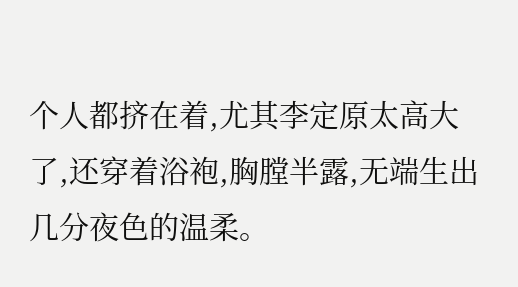个人都挤在着,尤其李定原太高大了,还穿着浴袍,胸膛半露,无端生出几分夜色的温柔。